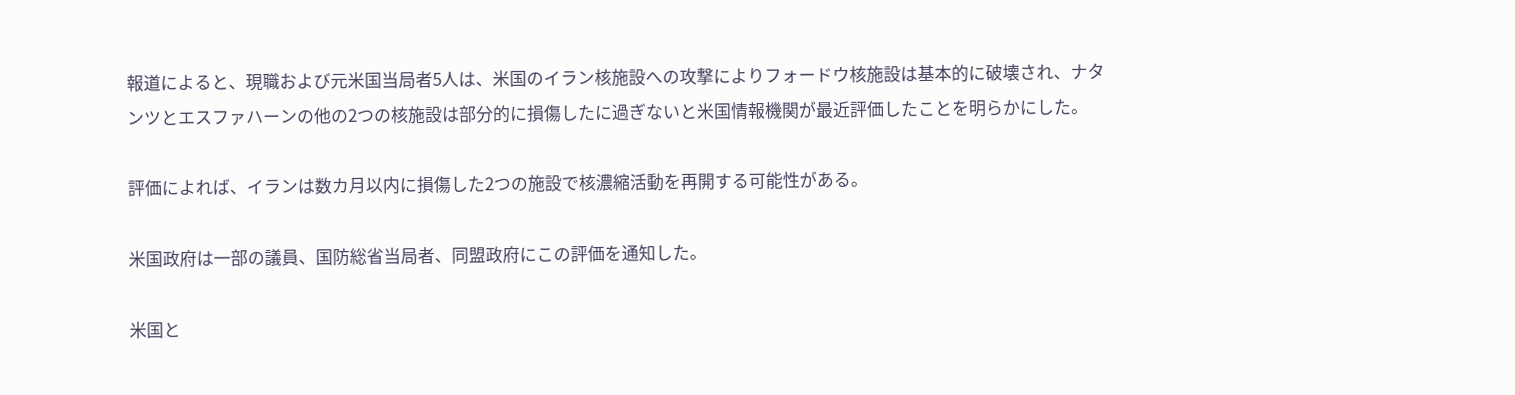報道によると、現職および元米国当局者5人は、米国のイラン核施設への攻撃によりフォードウ核施設は基本的に破壊され、ナタンツとエスファハーンの他の2つの核施設は部分的に損傷したに過ぎないと米国情報機関が最近評価したことを明らかにした。

評価によれば、イランは数カ月以内に損傷した2つの施設で核濃縮活動を再開する可能性がある。

米国政府は一部の議員、国防総省当局者、同盟政府にこの評価を通知した。

米国と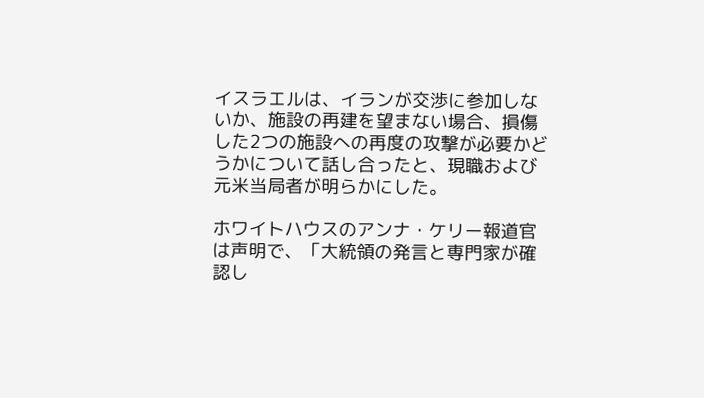イスラエルは、イランが交渉に参加しないか、施設の再建を望まない場合、損傷した2つの施設への再度の攻撃が必要かどうかについて話し合ったと、現職および元米当局者が明らかにした。

ホワイトハウスのアンナ・ケリー報道官は声明で、「大統領の発言と専門家が確認し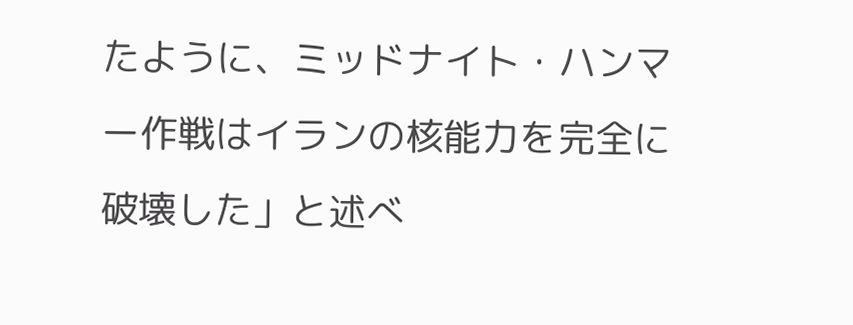たように、ミッドナイト・ハンマー作戦はイランの核能力を完全に破壊した」と述べ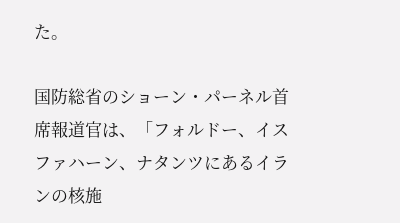た。

国防総省のショーン・パーネル首席報道官は、「フォルドー、イスファハーン、ナタンツにあるイランの核施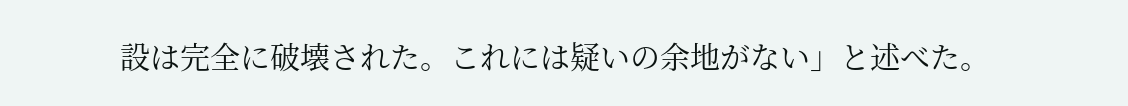設は完全に破壊された。これには疑いの余地がない」と述べた。